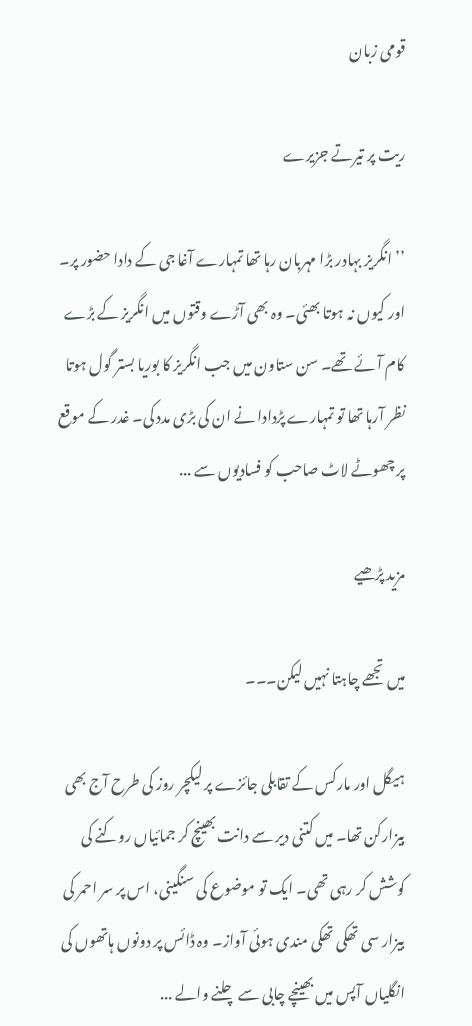قومی زبان

ریت پر تیرتے جزیرے

’’انگریز بہادر بڑا مہربان رہا تھا تمہارے آغا جی کے دادا حضور پر۔ اور کیوں نہ ہوتا بھئی۔ وہ بھی آڑے وقتوں میں انگریز کے بڑے کام آئے تھے۔ سن ستاون میں جب انگریز کا بوریا بستر گول ہوتا نظر آرہا تھا تو تمہارے پڑدادا نے ان کی بڑی مدد کی۔ غدر کے موقع پر چھوٹے لاٹ صاحب کو فسادیوں سے ...

مزید پڑھیے

میں تجھے چاہتا نہیں لیکن۔۔۔

ہیگل اور مارکس کے تقابلی جائزے پر لیکچر روز کی طرح آج بھی بیزارکن تھا۔ میں کتنی دیر سے دانت بھینچ کر جمائیاں روکنے کی کوشش کر رہی تھی۔ ایک تو موضوع کی سنگینی، اس پر سر احمر کی بیزار سی تھکی تھکی مندی ہوئی آواز۔ وہ ڈائس پر دونوں ہاتھوں کی انگلیاں آپس میں بھینچے چابی سے چلنے والے ...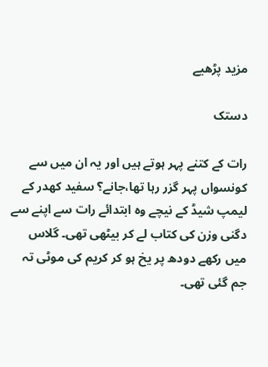مزید پڑھیے

دستک

رات کے کتنے پہر ہوتے ہیں اور یہ ان میں سے کونسواں پہر گزر رہا تھا،جانے؟ سفید کھدر کے لیمپ شیڈ کے نیچے وہ ابتدائے رات سے اپنے سے دگنی وزن کی کتاب لے کر بیٹھی تھی۔ گلاس میں رکھے دودھ پر یخ ہو کر کریم کی موٹی تہ جم گئی تھی۔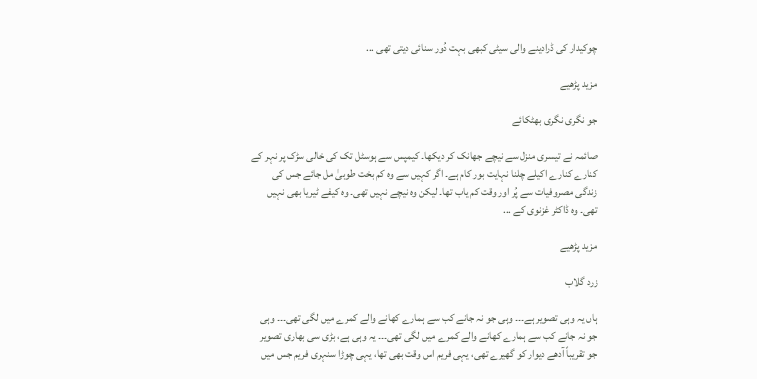چوکیدار کی ڈرادینے والی سیٹی کبھی بہت دُور سنائی دیتی تھی ...

مزید پڑھیے

جو نگری نگری بھٹکائے

صائمہ نے تیسری منزل سے نیچے جھانک کر دیکھا۔ کیمپس سے ہوسٹل تک کی خالی سڑک پر نہر کے کنارے کنارے اکیلے چلنا نہایت بور کام ہے۔ اگر کہیں سے وہ کم بخت طوبیٰ مل جائے جس کی زندگی مصروفیات سے پُر اور وقت کم یاب تھا۔ لیکن وہ نیچے نہیں تھی۔ وہ کیفے ٹیریا بھی نہیں تھی۔ وہ ڈاکٹر غزنوی کے ...

مزید پڑھیے

زرد گلاب

ہاں یہ وہی تصویر ہے۔۔۔ وہی جو نہ جانے کب سے ہمارے کھانے والے کمرے میں لگی تھی۔۔۔ وہی جو نہ جانے کب سے ہمارے کھانے والے کمرے میں لگی تھی۔۔۔ یہ وہی ہے، بڑی سی بھاری تصویر جو تقریباً آدھے دیوار کو گھیرے تھی، یہی فریم اس وقت بھی تھا، یہی چوڑا سنہری فریم جس میں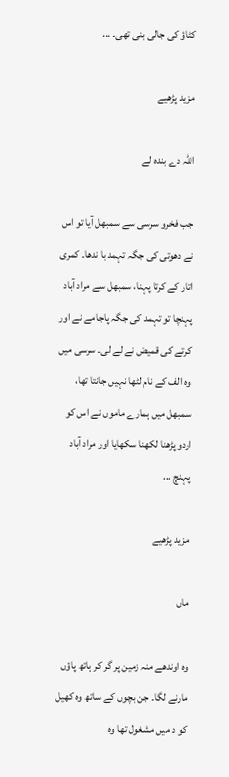کٹاؤ کی جالی بنی تھی۔ ...

مزید پڑھیے

اللہ دے بندہ لے

جب فخرو سرسی سے سمبھل آیا تو اس نے دھوتی کی جگہ تہمد با ندھا۔ کمری اتار کے کرتا پہنا، سمبھل سے مراد آباد پہنچا تو تہمد کی جگہ پاجامے نے اور کرتے کی قمیض نے لے لی۔ سرسی میں وہ الف کے نام لٹھا نہیں جانتا تھا، سمبھل میں ہمارے ماموں نے اس کو اردو پڑھنا لکھنا سکھایا اور مراد آباد پہنچ ...

مزید پڑھیے

ماں

وہ اوندھے منہ زمین پر گر کر ہاتھ پاؤں مارنے لگا۔ جن بچوں کے ساتھ وہ کھیل کو د میں مشغول تھا وہ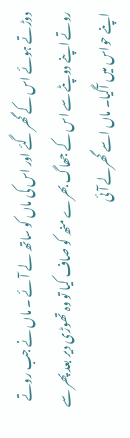دوڑتے ہوئے اس کے گھر گئے اور اس کی ماں کو ساتھ لے آئے ۔ ماں نے جب روتے روتے اپنے دوپٹے سے اس کے جھاگ بھرے منھ کو صاف کیا تو وہ تھوڑی دیر بعد پھر سے اپنے حواس میں آگیا۔ ماں اسے گھرلے آئی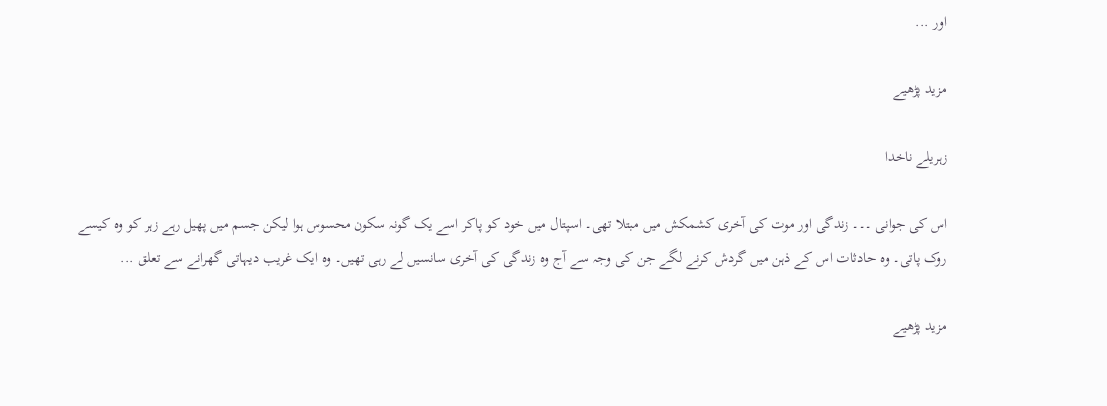اور ...

مزید پڑھیے

زہریلے ناخدا

اس کی جوانی ۔۔۔ زندگی اور موت کی آخری کشمکش میں مبتلا تھی۔ اسپتال میں خود کو پاکر اسے یک گونہ سکون محسوس ہوا لیکن جسم میں پھیل رہے زہر کو وہ کیسے روک پاتی۔ وہ حادثات اس کے ذہن میں گردش کرنے لگے جن کی وجہ سے آج وہ زندگی کی آخری سانسیں لے رہی تھیں۔ وہ ایک غریب دیہاتی گھرانے سے تعلق ...

مزید پڑھیے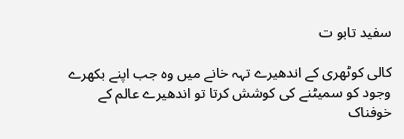سفید تابو ت

کالی کوٹھری کے اندھیرے تہہ خانے میں وہ جب اپنے بکھرے وجود کو سمیٹنے کی کوشش کرتا تو اندھیرے عالم کے خوفناک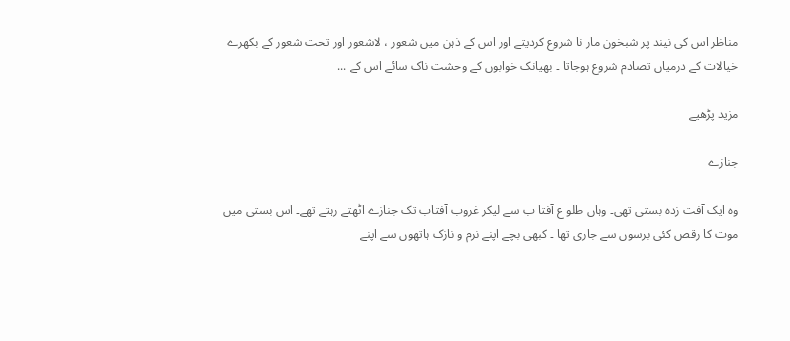مناظر اس کی نیند پر شبخون مار نا شروع کردیتے اور اس کے ذہن میں شعور ، لاشعور اور تحت شعور کے بکھرے خیالات کے درمیاں تصادم شروع ہوجاتا ۔ بھیانک خوابوں کے وحشت ناک سائے اس کے ...

مزید پڑھیے

جنازے

وہ ایک آفت زدہ بستی تھی۔ وہاں طلو ع آفتا ب سے لیکر غروب آفتاب تک جنازے اٹھتے رہتے تھے۔ اس بستی میں موت کا رقص کئی برسوں سے جاری تھا ۔ کبھی بچے اپنے نرم و نازک ہاتھوں سے اپنے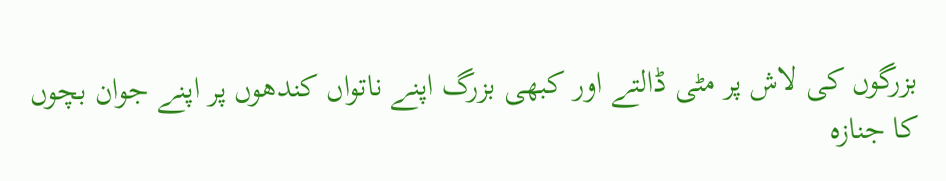بزرگوں کی لاش پر مٹی ڈالتے اور کبھی بزرگ اپنے ناتواں کندھوں پر اپنے جوان بچوں کا جنازہ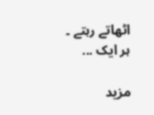اٹھاتے رہتے ۔ ہر ایک ...

مزید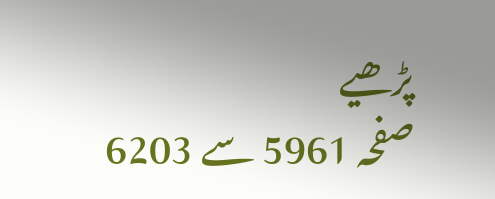پڑھیے
صفحہ 5961 سے 6203